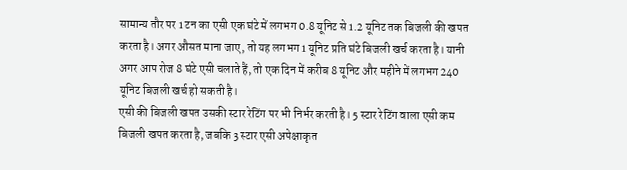सामान्य तौर पर 1 टन का एसी एक घंटे में लगभग 0.8 यूनिट से 1.2 यूनिट तक बिजली की खपत करता है। अगर औसत माना जाए, तो यह लगभग 1 यूनिट प्रति घंटे बिजली खर्च करता है। यानी अगर आप रोज 8 घंटे एसी चलाते हैं, तो एक दिन में करीब 8 यूनिट और महीने में लगभग 240 यूनिट बिजली खर्च हो सकती है।
एसी की बिजली खपत उसकी स्टार रेटिंग पर भी निर्भर करती है। 5 स्टार रेटिंग वाला एसी कम बिजली खपत करता है, जबकि 3 स्टार एसी अपेक्षाकृत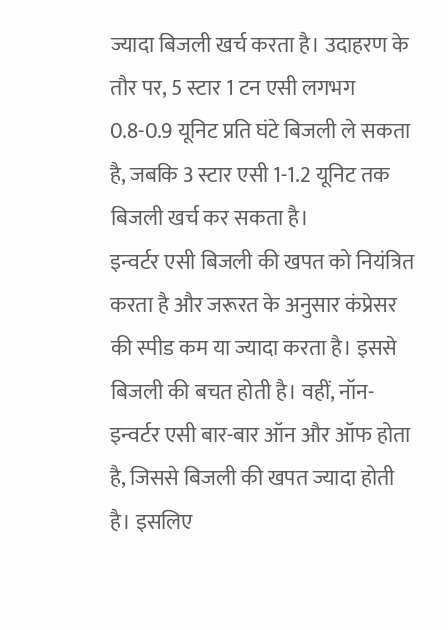ज्यादा बिजली खर्च करता है। उदाहरण के तौर पर, 5 स्टार 1 टन एसी लगभग 0.8-0.9 यूनिट प्रति घंटे बिजली ले सकता है, जबकि 3 स्टार एसी 1-1.2 यूनिट तक बिजली खर्च कर सकता है।
इन्वर्टर एसी बिजली की खपत को नियंत्रित करता है और जरूरत के अनुसार कंप्रेसर की स्पीड कम या ज्यादा करता है। इससे बिजली की बचत होती है। वहीं, नॉन-इन्वर्टर एसी बार-बार ऑन और ऑफ होता है, जिससे बिजली की खपत ज्यादा होती है। इसलिए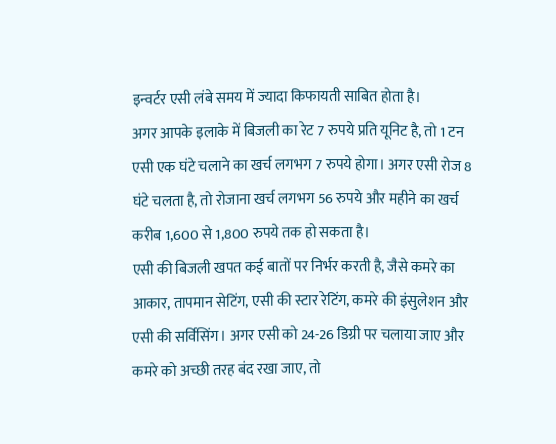इन्वर्टर एसी लंबे समय में ज्यादा किफायती साबित होता है।
अगर आपके इलाके में बिजली का रेट 7 रुपये प्रति यूनिट है, तो 1 टन एसी एक घंटे चलाने का खर्च लगभग 7 रुपये होगा। अगर एसी रोज 8 घंटे चलता है, तो रोजाना खर्च लगभग 56 रुपये और महीने का खर्च करीब 1,600 से 1,800 रुपये तक हो सकता है।
एसी की बिजली खपत कई बातों पर निर्भर करती है, जैसे कमरे का आकार, तापमान सेटिंग, एसी की स्टार रेटिंग, कमरे की इंसुलेशन और एसी की सर्विसिंग। अगर एसी को 24-26 डिग्री पर चलाया जाए और कमरे को अच्छी तरह बंद रखा जाए, तो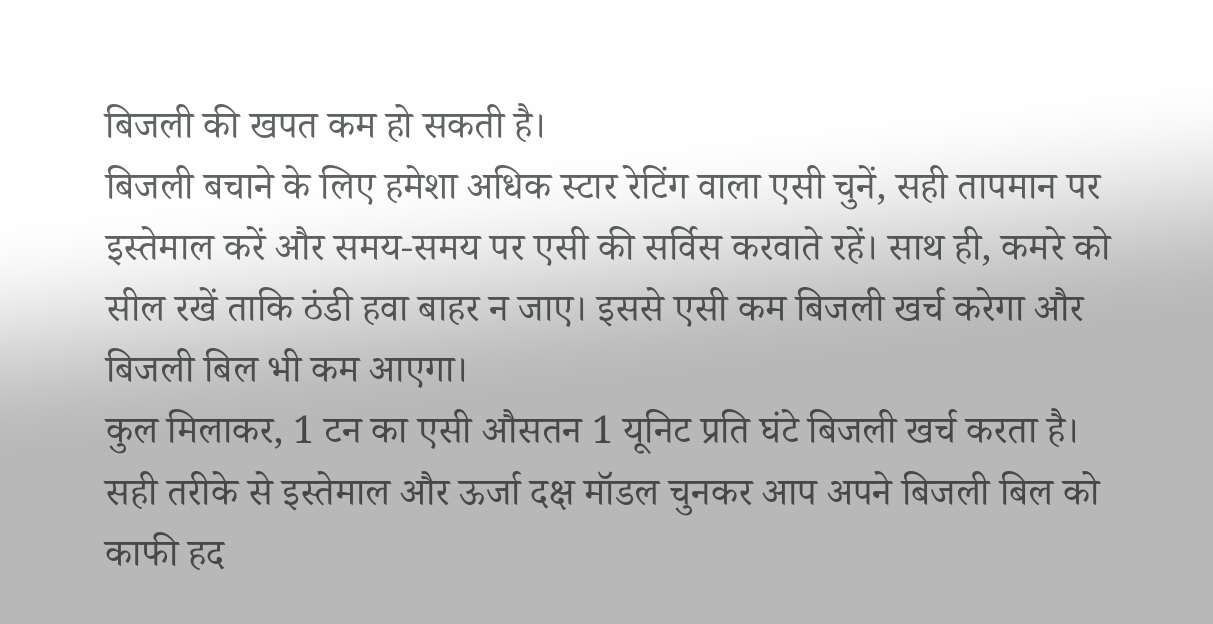बिजली की खपत कम हो सकती है।
बिजली बचाने के लिए हमेशा अधिक स्टार रेटिंग वाला एसी चुनें, सही तापमान पर इस्तेमाल करें और समय-समय पर एसी की सर्विस करवाते रहें। साथ ही, कमरे को सील रखें ताकि ठंडी हवा बाहर न जाए। इससे एसी कम बिजली खर्च करेगा और बिजली बिल भी कम आएगा।
कुल मिलाकर, 1 टन का एसी औसतन 1 यूनिट प्रति घंटे बिजली खर्च करता है। सही तरीके से इस्तेमाल और ऊर्जा दक्ष मॉडल चुनकर आप अपने बिजली बिल को काफी हद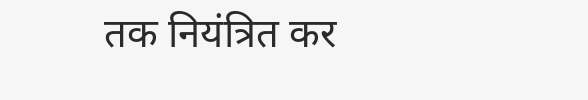तक नियंत्रित कर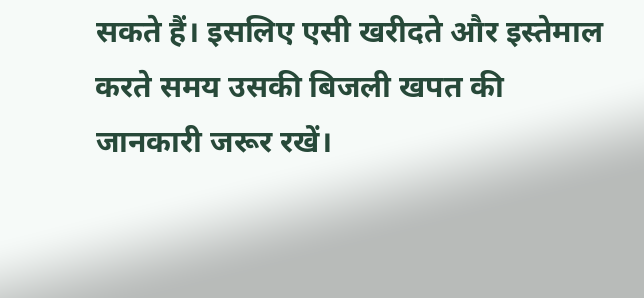सकते हैं। इसलिए एसी खरीदते और इस्तेमाल करते समय उसकी बिजली खपत की जानकारी जरूर रखें।